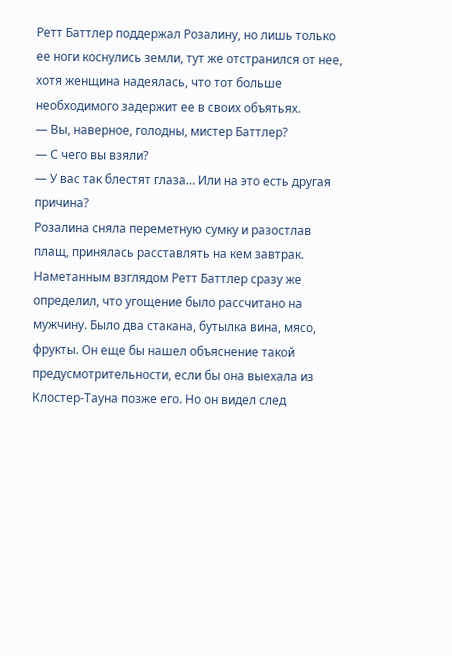Ретт Баттлер поддержал Розалину, но лишь только ее ноги коснулись земли, тут же отстранился от нее, хотя женщина надеялась, что тот больше необходимого задержит ее в своих объятьях.
— Вы, наверное, голодны, мистер Баттлер?
— С чего вы взяли?
— У вас так блестят глаза… Или на это есть другая причина?
Розалина сняла переметную сумку и разостлав плащ, принялась расставлять на кем завтрак. Наметанным взглядом Ретт Баттлер сразу же определил, что угощение было рассчитано на мужчину. Было два стакана, бутылка вина, мясо, фрукты. Он еще бы нашел объяснение такой предусмотрительности, если бы она выехала из Клостер-Тауна позже его. Но он видел след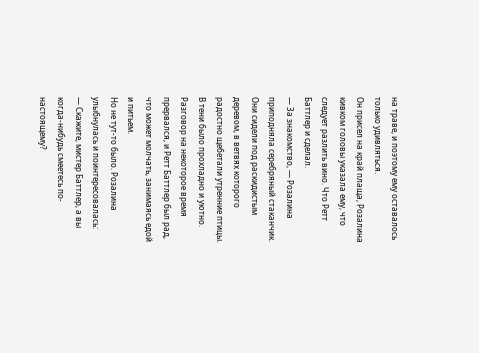на траве, и поэтому ему оставалось только удивляться.
Он присел на край плаща, Розалина кивком головы указала ему, что следует разлить вино. Что Ретт Баттлер и сделал.
— За знакомство, — Розалина приподняла серебряный стаканчик.
Они сидели под раскидистым деревом, в ветвях которого радостно щебетали утренние птицы. В тени было прохладно и уютно. Разговор на некоторое время прервался, и Ретт Баттлер был рад, что может молчать, занимаясь едой и питьем.
Но не тут-то было. Розалина улыбнулась и поинтересовалась:
— Скажите, мистер Баттлер, а вы когда-нибудь смеетесь по-настоящему?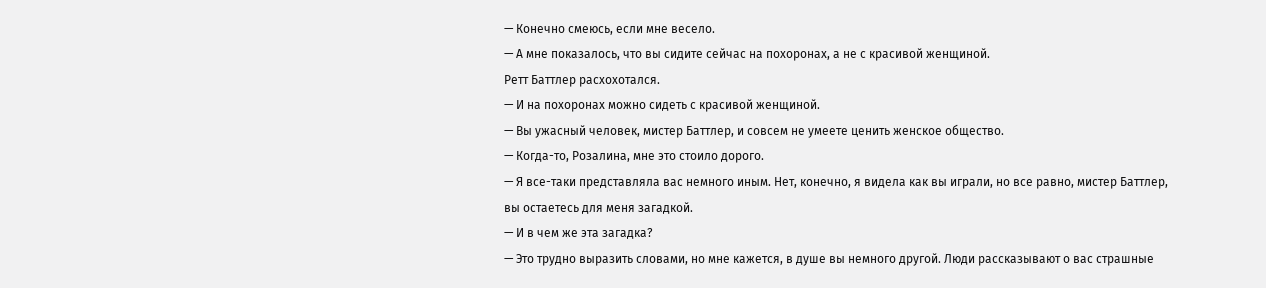— Конечно смеюсь, если мне весело.
— А мне показалось, что вы сидите сейчас на похоронах, а не с красивой женщиной.
Ретт Баттлер расхохотался.
— И на похоронах можно сидеть с красивой женщиной.
— Вы ужасный человек, мистер Баттлер, и совсем не умеете ценить женское общество.
— Когда-то, Розалина, мне это стоило дорого.
— Я все-таки представляла вас немного иным. Нет, конечно, я видела как вы играли, но все равно, мистер Баттлер, вы остаетесь для меня загадкой.
— И в чем же эта загадка?
— Это трудно выразить словами, но мне кажется, в душе вы немного другой. Люди рассказывают о вас страшные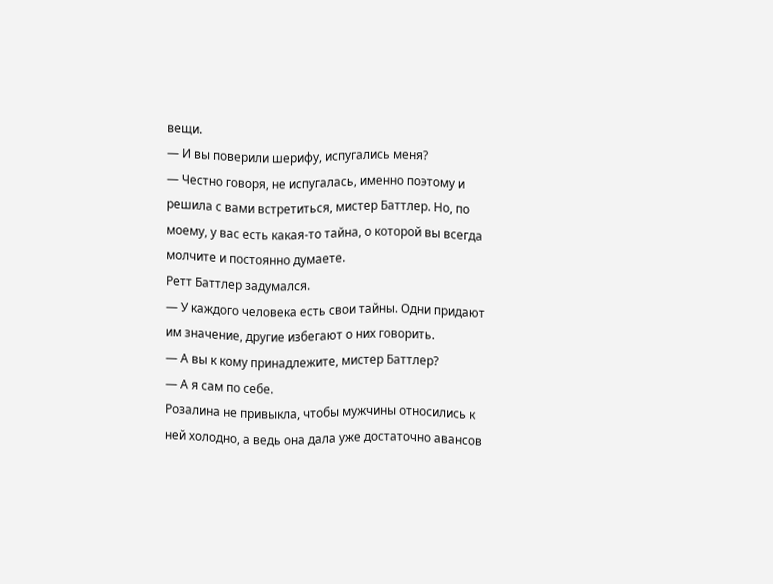вещи.
— И вы поверили шерифу, испугались меня?
— Честно говоря, не испугалась, именно поэтому и решила с вами встретиться, мистер Баттлер. Но, по моему, у вас есть какая-то тайна, о которой вы всегда молчите и постоянно думаете.
Ретт Баттлер задумался.
— У каждого человека есть свои тайны. Одни придают им значение, другие избегают о них говорить.
— А вы к кому принадлежите, мистер Баттлер?
— А я сам по себе.
Розалина не привыкла, чтобы мужчины относились к ней холодно, а ведь она дала уже достаточно авансов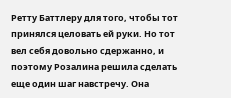Ретту Баттлеру для того, чтобы тот принялся целовать ей руки. Но тот вел себя довольно сдержанно, и поэтому Розалина решила сделать еще один шаг навстречу. Она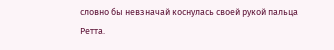словно бы невзначай коснулась своей рукой пальца Ретта.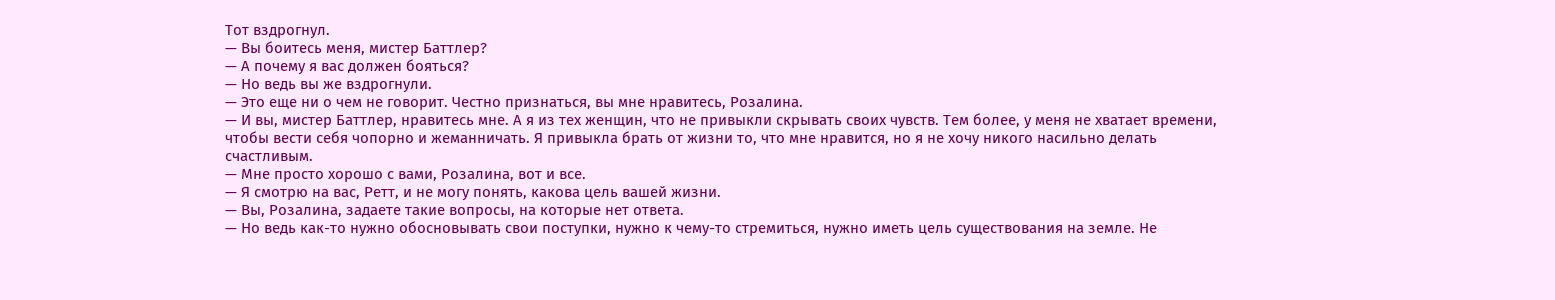Тот вздрогнул.
— Вы боитесь меня, мистер Баттлер?
— А почему я вас должен бояться?
— Но ведь вы же вздрогнули.
— Это еще ни о чем не говорит. Честно признаться, вы мне нравитесь, Розалина.
— И вы, мистер Баттлер, нравитесь мне. А я из тех женщин, что не привыкли скрывать своих чувств. Тем более, у меня не хватает времени, чтобы вести себя чопорно и жеманничать. Я привыкла брать от жизни то, что мне нравится, но я не хочу никого насильно делать счастливым.
— Мне просто хорошо с вами, Розалина, вот и все.
— Я смотрю на вас, Ретт, и не могу понять, какова цель вашей жизни.
— Вы, Розалина, задаете такие вопросы, на которые нет ответа.
— Но ведь как-то нужно обосновывать свои поступки, нужно к чему-то стремиться, нужно иметь цель существования на земле. Не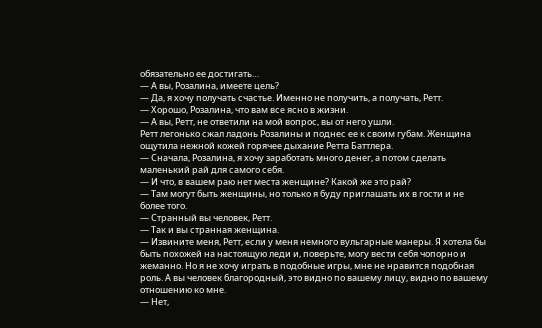обязательно ее достигать…
— А вы, Розалина, имеете цель?
— Да, я хочу получать счастье. Именно не получить, а получать, Ретт.
— Хорошо, Розалина, что вам все ясно в жизни.
— А вы, Ретт, не ответили на мой вопрос, вы от него ушли.
Ретт легонько сжал ладонь Розалины и поднес ее к своим губам. Женщина ощутила нежной кожей горячее дыхание Ретта Баттлера.
— Сначала, Розалина, я хочу заработать много денег, а потом сделать маленький рай для самого себя.
— И что, в вашем раю нет места женщине? Какой же это рай?
— Там могут быть женщины, но только я буду приглашать их в гости и не более того.
— Странный вы человек, Ретт.
— Так и вы странная женщина.
— Извините меня, Ретт, если у меня немного вульгарные манеры. Я хотела бы быть похожей на настоящую леди и, поверьте, могу вести себя чопорно и жеманно. Но я не хочу играть в подобные игры, мне не нравится подобная роль. А вы человек благородный, это видно по вашему лицу, видно по вашему отношению ко мне.
— Нет,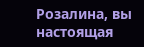Розалина, вы настоящая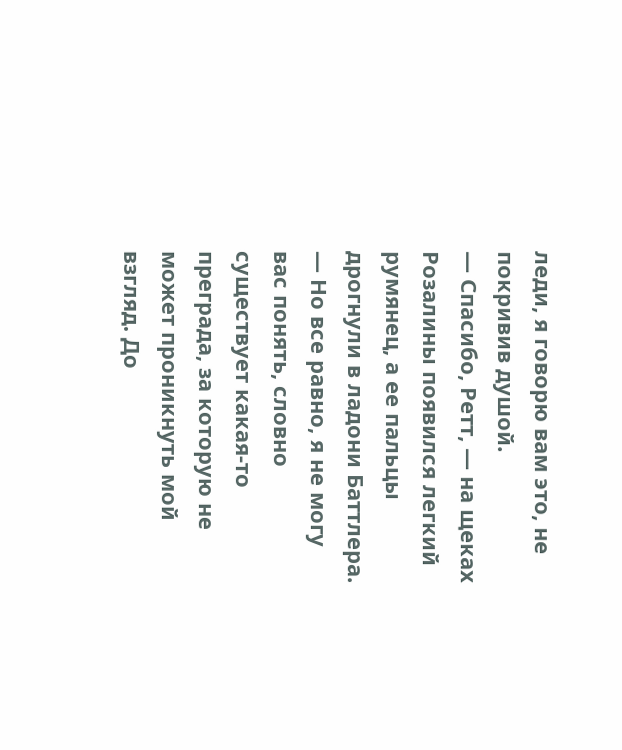леди, я говорю вам это, не покривив душой.
— Спасибо, Ретт, — на щеках Розалины появился легкий румянец, а ее пальцы дрогнули в ладони Баттлера. — Но все равно, я не могу вас понять, словно существует какая-то преграда, за которую не может проникнуть мой взгляд. До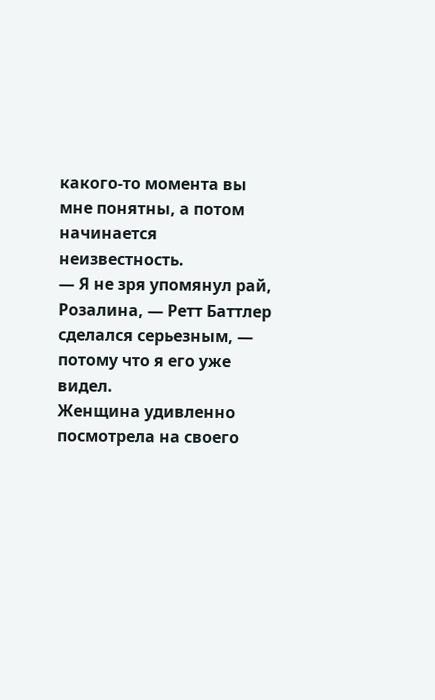какого-то момента вы мне понятны, а потом начинается неизвестность.
— Я не зря упомянул рай, Розалина, — Ретт Баттлер сделался серьезным, — потому что я его уже видел.
Женщина удивленно посмотрела на своего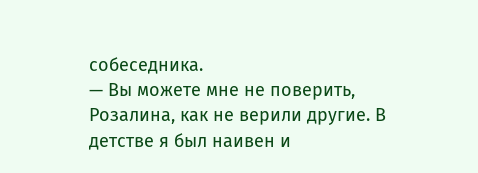собеседника.
— Вы можете мне не поверить, Розалина, как не верили другие. В детстве я был наивен и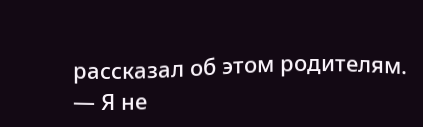рассказал об этом родителям.
— Я не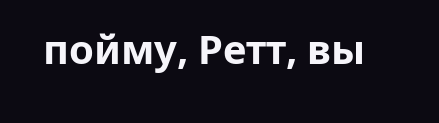пойму, Ретт, вы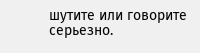шутите или говорите серьезно.